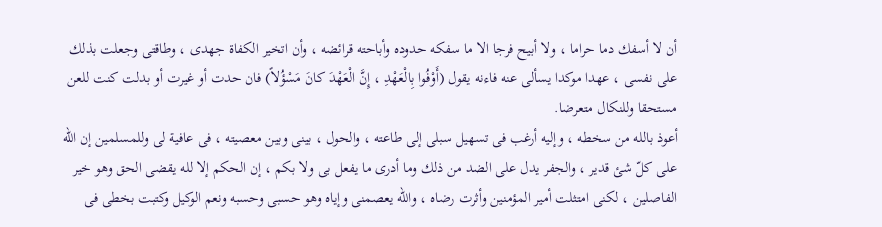أن لا أسفك دما حراما ، ولا أبيح فرجا الا ما سفكه حدوده وأباحته قرائضه ، وأن اتخير الكفاة جهدى ، وطاقتى وجعلت بذلك على نفسى ، عهدا موكدا يسألى عنه فاءنه يقول (أَوْفُوا بِالْعَهْدِ ، إِنَّ الْعَهْدَ كانَ مَسْؤُلاً) فان حدت أو غيرت أو بدلت كنت للعن مستحقا وللنكال متعرضا.
أعوذ بالله من سخطه ، وإليه أرغب فى تسهيل سبلى إلى طاعته ، والحول ، بينى وبين معصيته ، فى عافية لى وللمسلمين إن الله على كلّ شئ قدير ، والجفر يدل على الضد من ذلك وما أدرى ما يفعل بى ولا بكم ، إن الحكم إلا لله يقضى الحق وهو خير الفاصلين ، لكنى امتثلت أمير المؤمنين وأثرت رضاه ، والله يعصمنى وإياه وهو حسبى وحسبه ونعم الوكيل وكتبت بخطى فى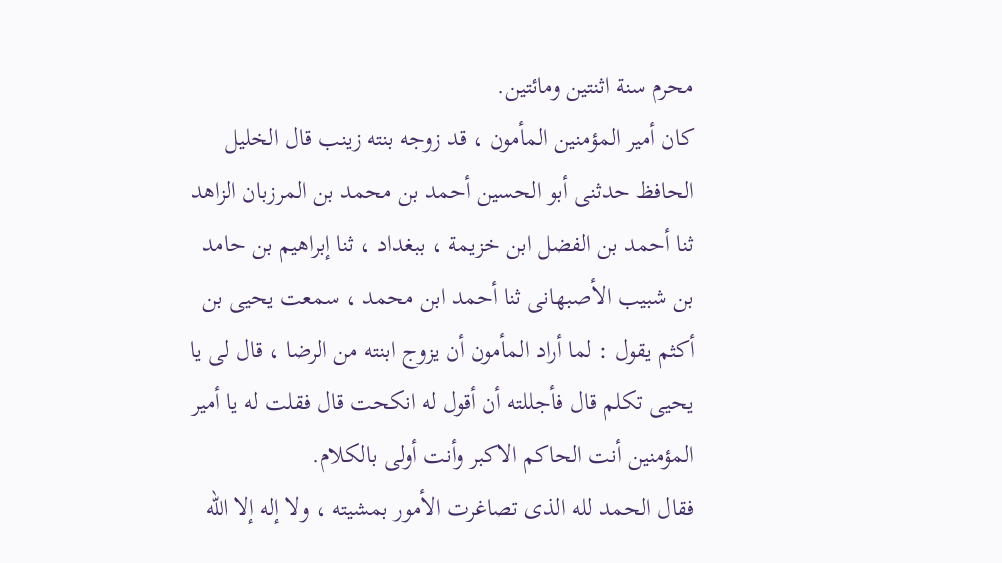محرم سنة اثنتين ومائتين.
كان أمير المؤمنين المأمون ، قد زوجه بنته زينب قال الخليل الحافظ حدثنى أبو الحسين أحمد بن محمد بن المرزبان الزاهد ثنا أحمد بن الفضل ابن خزيمة ، ببغداد ، ثنا إبراهيم بن حامد بن شبيب الأصبهانى ثنا أحمد ابن محمد ، سمعت يحيى بن أكثم يقول : لما أراد المأمون أن يزوج ابنته من الرضا ، قال لى يا يحيى تكلم قال فأجللته أن أقول له انكحت قال فقلت له يا أمير المؤمنين أنت الحاكم الاكبر وأنت أولى بالكلام.
فقال الحمد لله الذى تصاغرت الأمور بمشيته ، ولا إله إلا الله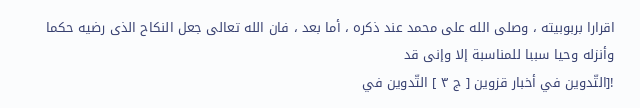اقرارا بربوبيته ، وصلى الله على محمد عند ذكره ، أما بعد ، فان الله تعالى جعل النكاح الذى رضيه حكما وأنزله وحيا سببا للمناسبة إلا وإنى قد
![التّدوين في أخبار قزوين [ ج ٣ ] التّدوين في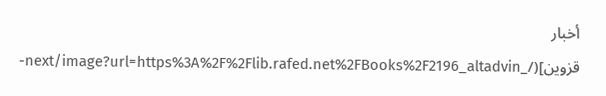أخبار قزوين](/_next/image?url=https%3A%2F%2Flib.rafed.net%2FBooks%2F2196_altadvin-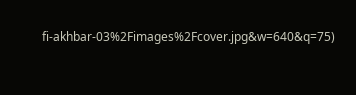fi-akhbar-03%2Fimages%2Fcover.jpg&w=640&q=75)